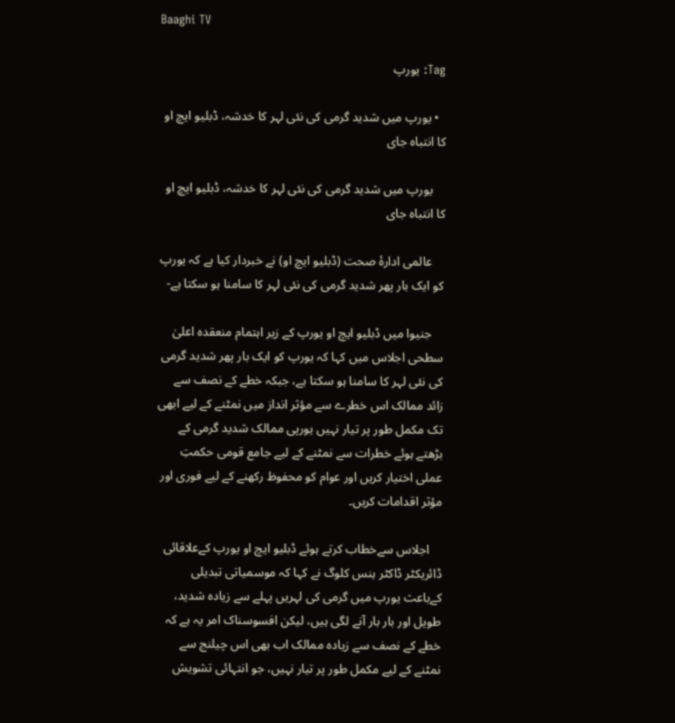Baaghi TV

Tag: یورپ

  • یورپ میں شدید گرمی کی نئی لہر کا خدشہ، ڈبلیو ایچ او کا انتباہ جای

    یورپ میں شدید گرمی کی نئی لہر کا خدشہ، ڈبلیو ایچ او کا انتباہ جای

    عالمی ادارۂ صحت (ڈبلیو ایچ او) نے خبردار کیا ہے کہ یورپ کو ایک بار پھر شدید گرمی کی نئی لہر کا سامنا ہو سکتا ہے-

    جنیوا میں ڈبلیو ایچ او یورپ کے زیر اہتمام منعقدہ اعلیٰ سطحی اجلاس میں کہا کہ یورپ کو ایک بار پھر شدید گرمی کی نئی لہر کا سامنا ہو سکتا ہے، جبکہ خطے کے نصف سے زائد ممالک اس خطرے سے مؤثر انداز میں نمٹنے کے لیے ابھی تک مکمل طور پر تیار نہیں یورپی ممالک شدید گرمی کے بڑھتے ہوئے خطرات سے نمٹنے کے لیے جامع قومی حکمتِ عملی اختیار کریں اور عوام کو محفوظ رکھنے کے لیے فوری اور مؤثر اقدامات کریں۔

    اجلاس سےخطاب کرتے ہوئے ڈبلیو ایچ او یورپ کےعلاقائی ڈائریکٹر ڈاکٹر ہنس کلوگ نے کہا کہ موسمیاتی تبدیلی کےباعث یورپ میں گرمی کی لہریں پہلے سے زیادہ شدید، طویل اور بار بار آنے لگی ہیں، لیکن افسوسناک امر یہ ہے کہ خطے کے نصف سے زیادہ ممالک اب بھی اس چیلنج سے نمٹنے کے لیے مکمل طور پر تیار نہیں، جو انتہائی تشویش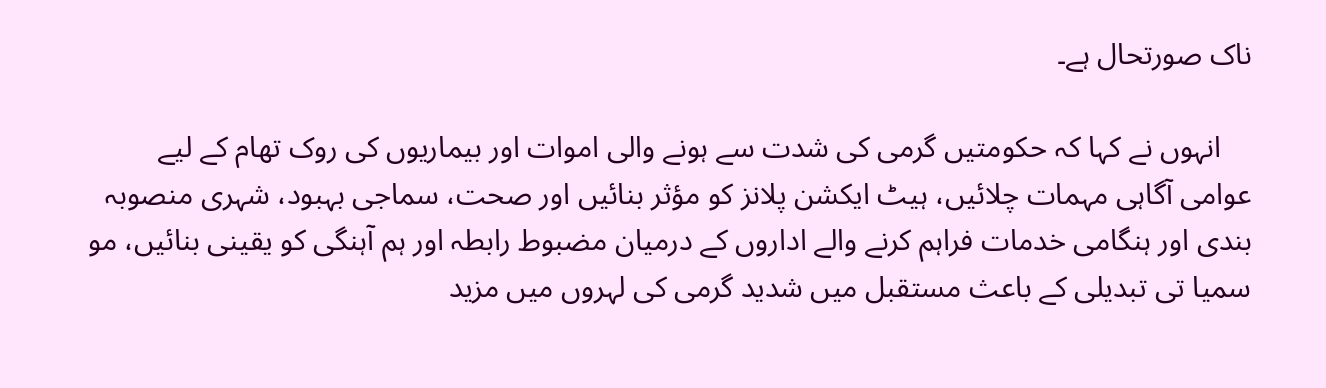ناک صورتحال ہے۔

    انہوں نے کہا کہ حکومتیں گرمی کی شدت سے ہونے والی اموات اور بیماریوں کی روک تھام کے لیے عوامی آگاہی مہمات چلائیں، ہیٹ ایکشن پلانز کو مؤثر بنائیں اور صحت، سماجی بہبود، شہری منصوبہ بندی اور ہنگامی خدمات فراہم کرنے والے اداروں کے درمیان مضبوط رابطہ اور ہم آہنگی کو یقینی بنائیں، مو سمیا تی تبدیلی کے باعث مستقبل میں شدید گرمی کی لہروں میں مزید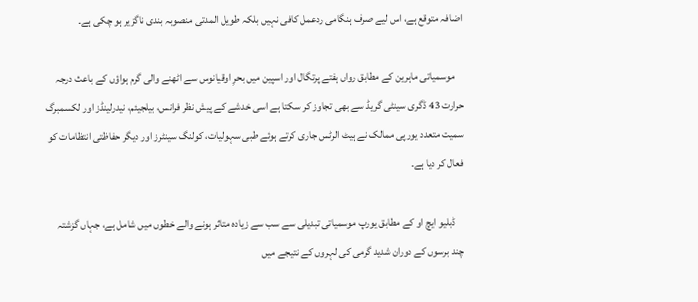اضافہ متوقع ہے، اس لیے صرف ہنگامی ردعمل کافی نہیں بلکہ طویل المدتی منصوبہ بندی ناگزیر ہو چکی ہے۔

    موسمیاتی ماہرین کے مطابق رواں ہفتے پرتگال اور اسپین میں بحرِ اوقیانوس سے اٹھنے والی گرم ہواؤں کے باعث درجہ حرارت 43 ڈگری سینٹی گریڈ سے بھی تجاوز کر سکتا ہے اسی خدشے کے پیش نظر فرانس، بیلجیئم، نیدرلینڈز اور لکسمبرگ سمیت متعدد یورپی ممالک نے ہیٹ الرٹس جاری کرتے ہوئے طبی سہولیات، کولنگ سینٹرز اور دیگر حفاظتی انتظامات کو فعال کر دیا ہے۔

    ڈبلیو ایچ او کے مطابق یورپ موسمیاتی تبدیلی سے سب سے زیادہ متاثر ہونے والے خطوں میں شامل ہے، جہاں گزشتہ چند برسوں کے دوران شدید گرمی کی لہروں کے نتیجے میں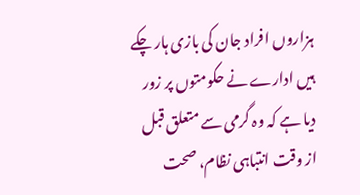ہزاروں افراد جان کی بازی ہار چکے ہیں ادارے نے حکومتوں پر زور دیا ہے کہ وہ گرمی سے متعلق قبل از وقت انتباہی نظام، صحت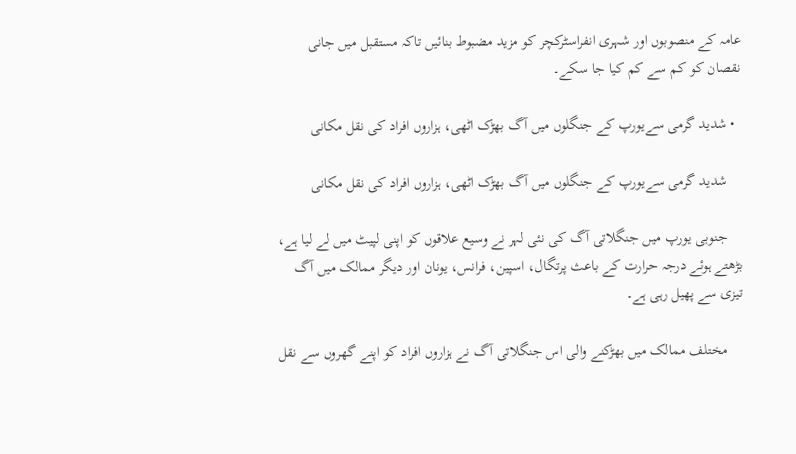عامہ کے منصوبوں اور شہری انفراسٹرکچر کو مزید مضبوط بنائیں تاکہ مستقبل میں جانی نقصان کو کم سے کم کیا جا سکے۔

  • شدید گرمی سےیورپ کے جنگلوں میں آگ بھڑک اٹھی، ہزاروں افراد کی نقل مکانی

    شدید گرمی سےیورپ کے جنگلوں میں آگ بھڑک اٹھی، ہزاروں افراد کی نقل مکانی

    جنوبی یورپ میں جنگلاتی آگ کی نئی لہر نے وسیع علاقوں کو اپنی لپیٹ میں لے لیا ہے، بڑھتے ہوئے درجہ حرارت کے باعث پرتگال، اسپین، فرانس، یونان اور دیگر ممالک میں آگ تیزی سے پھیل رہی ہے۔

    مختلف ممالک میں بھڑکنے والی اس جنگلاتی آگ نے ہزاروں افراد کو اپنے گھروں سے نقل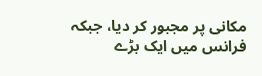مکانی پر مجبور کر دیا، جبکہ فرانس میں ایک بڑے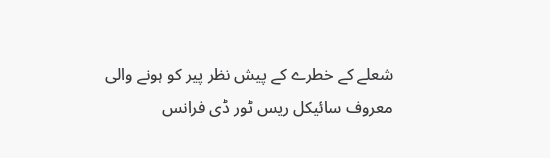شعلے کے خطرے کے پیش نظر پیر کو ہونے والی معروف سائیکل ریس ٹور ڈی فرانس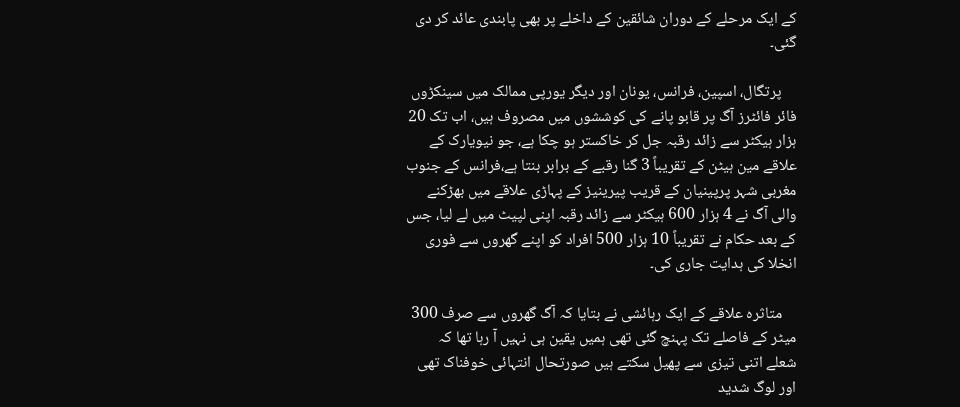کے ایک مرحلے کے دوران شائقین کے داخلے پر بھی پابندی عائد کر دی گئی۔

    پرتگال، اسپین، فرانس، یونان اور دیگر یورپی ممالک میں سینکڑوں فائر فائٹرز آگ پر قابو پانے کی کوششوں میں مصروف ہیں، اب تک 20 ہزار ہیکٹر سے زائد رقبہ جل کر خاکستر ہو چکا ہے، جو نیویارک کے علاقے مین ہیٹن کے تقریباً 3 گنا رقبے کے برابر بنتا ہے،فرانس کے جنوب مغربی شہر پرپینیان کے قریب پیرینیز کے پہاڑی علاقے میں بھڑکنے والی آگ نے 4 ہزار 600 ہیکٹر سے زائد رقبہ اپنی لپیٹ میں لے لیا، جس کے بعد حکام نے تقریباً 10 ہزار 500 افراد کو اپنے گھروں سے فوری انخلا کی ہدایت جاری کی۔

    متاثرہ علاقے کے ایک رہائشی نے بتایا کہ آگ گھروں سے صرف 300 میٹر کے فاصلے تک پہنچ گئی تھی ہمیں یقین ہی نہیں آ رہا تھا کہ شعلے اتنی تیزی سے پھیل سکتے ہیں صورتحال انتہائی خوفناک تھی اور لوگ شدید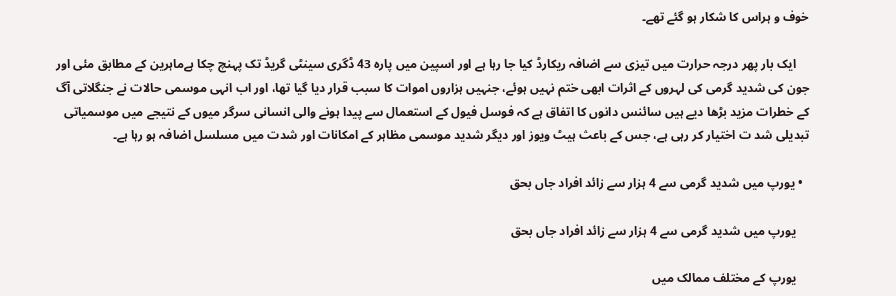خوف و ہراس کا شکار ہو گئے تھے۔

    ایک بار پھر درجہ حرارت میں تیزی سے اضافہ ریکارڈ کیا جا رہا ہے اور اسپین میں پارہ 43 ڈگری سینٹی گریڈ تک پہنچ چکا ہےماہرین کے مطابق مئی اور جون کی شدید گرمی کی لہروں کے اثرات ابھی ختم نہیں ہوئے، جنہیں ہزاروں اموات کا سبب قرار دیا گیا تھا، اور اب انہی موسمی حالات نے جنگلاتی آگ کے خطرات مزید بڑھا دیے ہیں سائنس دانوں کا اتفاق ہے کہ فوسل فیول کے استعمال سے پیدا ہونے والی انسانی سرگر میوں کے نتیجے میں موسمیاتی تبدیلی شد ت اختیار کر رہی ہے، جس کے باعث ہیٹ ویوز اور دیگر شدید موسمی مظاہر کے امکانات اور شدت میں مسلسل اضافہ ہو رہا ہے۔

  • یورپ میں شدید گرمی سے 4 ہزار سے زائد افراد جاں بحق

    یورپ میں شدید گرمی سے 4 ہزار سے زائد افراد جاں بحق

    یورپ کے مختلف ممالک میں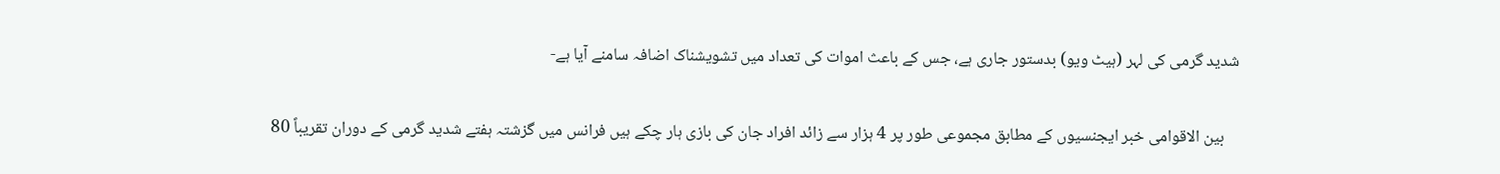شدید گرمی کی لہر (ہیٹ ویو) بدستور جاری ہے، جس کے باعث اموات کی تعداد میں تشویشناک اضافہ سامنے آیا ہے-

    بین الاقوامی خبر ایجنسیوں کے مطابق مجموعی طور پر 4 ہزار سے زائد افراد جان کی بازی ہار چکے ہیں فرانس میں گزشتہ ہفتے شدید گرمی کے دوران تقریباً 80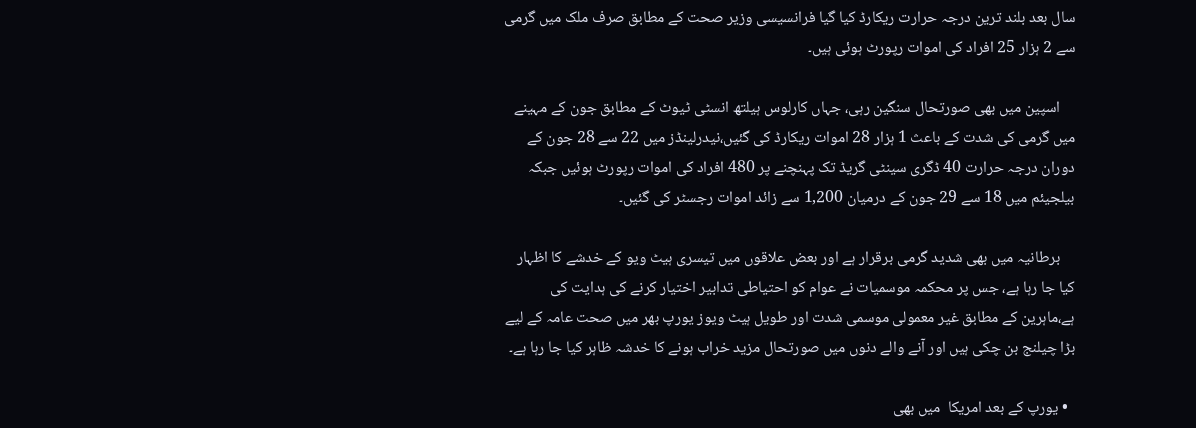سال بعد بلند ترین درجہ حرارت ریکارڈ کیا گیا فرانسیسی وزیر صحت کے مطابق صرف ملک میں گرمی سے 2 ہزار 25 افراد کی اموات رپورٹ ہوئی ہیں۔

    اسپین میں بھی صورتحال سنگین رہی، جہاں کارلوس ہیلتھ انسٹی ٹیوٹ کے مطابق جون کے مہینے میں گرمی کی شدت کے باعث 1 ہزار 28 اموات ریکارڈ کی گئیں،نیدرلینڈز میں 22 سے 28 جون کے دوران درجہ حرارت 40 ڈگری سینٹی گریڈ تک پہنچنے پر 480 افراد کی اموات رپورٹ ہوئیں جبکہ بیلجیئم میں 18 سے 29 جون کے درمیان 1,200 سے زائد اموات رجسٹر کی گئیں۔

    برطانیہ میں بھی شدید گرمی برقرار ہے اور بعض علاقوں میں تیسری ہیٹ ویو کے خدشے کا اظہار کیا جا رہا ہے، جس پر محکمہ موسمیات نے عوام کو احتیاطی تدابیر اختیار کرنے کی ہدایت کی ہے،ماہرین کے مطابق غیر معمولی موسمی شدت اور طویل ہیٹ ویوز یورپ بھر میں صحت عامہ کے لیے بڑا چیلنج بن چکی ہیں اور آنے والے دنوں میں صورتحال مزید خراب ہونے کا خدشہ ظاہر کیا جا رہا ہے۔

  • یورپ کے بعد امریکا  میں بھی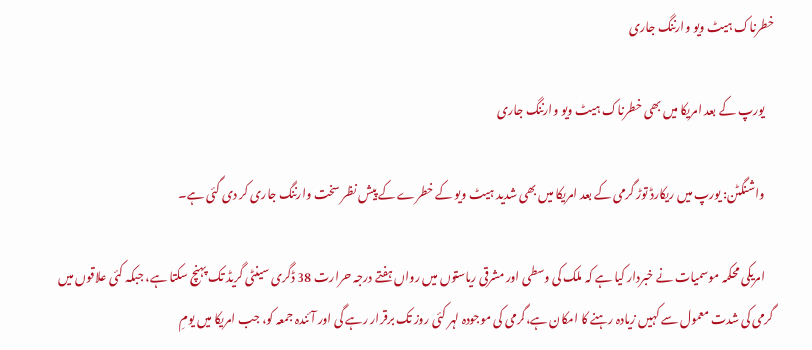خطرناک ہیٹ ویو وارننگ جاری

    یورپ کے بعد امریکا میں بھی خطرناک ہیٹ ویو وارننگ جاری

    واشنگٹن: یورپ میں ریکارڈ توڑ گرمی کے بعد امریکا میں بھی شدید ہیٹ ویو کے خطرے کے پیش نظر سخت وارننگ جاری کر دی گئی ہے۔

    امریکی محکمہ موسمیات نے خبردار کیا ہے کہ ملک کی وسطی اور مشرقی ریاستوں میں رواں ہفتے درجہ حرارت 38 ڈگری سینٹی گریڈ تک پہنچ سکتا ہے، جبکہ کئی علاقوں میں گرمی کی شدت معمول سے کہیں زیادہ رہنے کا امکان ہے،گرمی کی موجودہ لہر کئی روز تک برقرار رہے گی اور آئندہ جمعہ کو، جب امریکا میں یومِ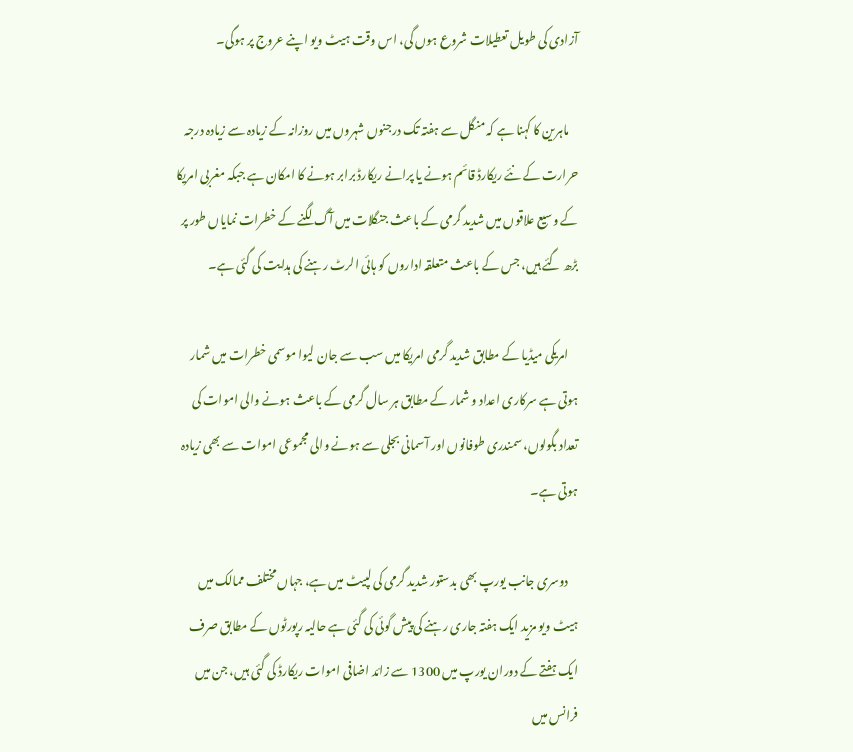آزادی کی طویل تعطیلات شروع ہوں گی، اس وقت ہیٹ ویو اپنے عروج پر ہوگی۔

    ماہرین کا کہنا ہے کہ منگل سے ہفتہ تک درجنوں شہروں میں روزانہ کے زیادہ سے زیادہ درجہ حرارت کے نئے ریکارڈ قائم ہونے یا پرانے ریکارڈ برابر ہونے کا امکان ہے جبکہ مغربی امریکا کے وسیع علاقوں میں شدید گرمی کے باعث جنگلات میں آگ لگنے کے خطرات نمایاں طور پر بڑھ گئے ہیں، جس کے باعث متعلقہ اداروں کو ہائی الرٹ رہنے کی ہدایت کی گئی ہے۔

    امریکی میڈیا کے مطابق شدید گرمی امریکا میں سب سے جان لیوا موسمی خطرات میں شمار ہوتی ہے سرکاری اعداد و شمار کے مطابق ہر سال گرمی کے باعث ہونے والی اموات کی تعداد بگولوں، سمندری طوفانوں اور آسمانی بجلی سے ہونے والی مجموعی اموات سے بھی زیادہ ہوتی ہے۔

    دوسری جانب یورپ بھی بدستور شدید گرمی کی لپیٹ میں ہے، جہاں مختلف ممالک میں ہیٹ ویو مزید ایک ہفتہ جاری رہنے کی پیش گوئی کی گئی ہے حالیہ رپورٹوں کے مطابق صرف ایک ہفتے کے دوران یورپ میں 1300 سے زائد اضافی اموات ریکارڈ کی گئی ہیں، جن میں فرانس میں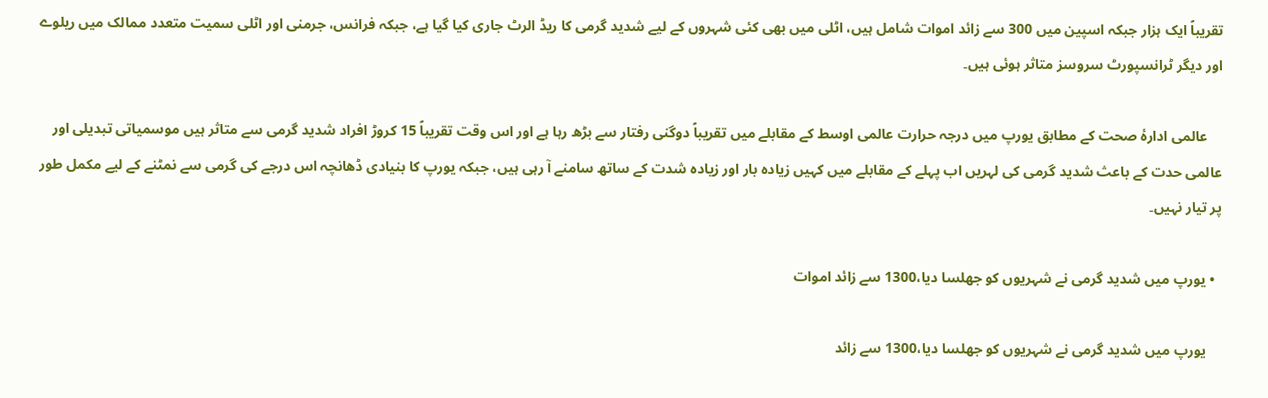تقریباً ایک ہزار جبکہ اسپین میں 300 سے زائد اموات شامل ہیں، اٹلی میں بھی کئی شہروں کے لیے شدید گرمی کا ریڈ الرٹ جاری کیا گیا ہے، جبکہ فرانس، جرمنی اور اٹلی سمیت متعدد ممالک میں ریلوے اور دیگر ٹرانسپورٹ سروسز متاثر ہوئی ہیں۔

    عالمی ادارۂ صحت کے مطابق یورپ میں درجہ حرارت عالمی اوسط کے مقابلے میں تقریباً دوگنی رفتار سے بڑھ رہا ہے اور اس وقت تقریباً 15 کروڑ افراد شدید گرمی سے متاثر ہیں موسمیاتی تبدیلی اور عالمی حدت کے باعث شدید گرمی کی لہریں اب پہلے کے مقابلے میں کہیں زیادہ بار اور زیادہ شدت کے ساتھ سامنے آ رہی ہیں، جبکہ یورپ کا بنیادی ڈھانچہ اس درجے کی گرمی سے نمٹنے کے لیے مکمل طور پر تیار نہیں۔

  • یورپ میں شدید گرمی نے شہریوں کو جھلسا دیا،1300 سے زائد اموات

    یورپ میں شدید گرمی نے شہریوں کو جھلسا دیا،1300 سے زائد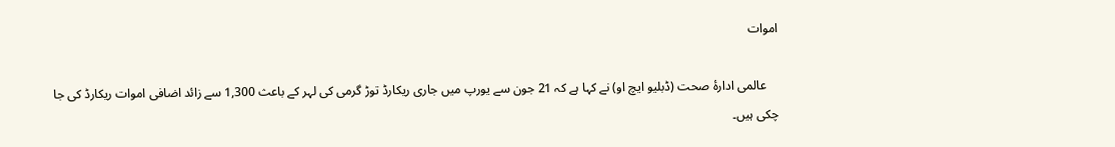اموات

    عالمی ادارۂ صحت (ڈبلیو ایچ او) نے کہا ہے کہ 21 جون سے یورپ میں جاری ریکارڈ توڑ گرمی کی لہر کے باعث 1,300 سے زائد اضافی اموات ریکارڈ کی جا چکی ہیں۔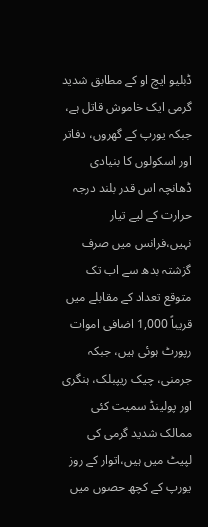ڈبلیو ایچ او کے مطابق شدید گرمی ایک خاموش قاتل ہے، جبکہ یورپ کے گھروں، دفاتر اور اسکولوں کا بنیادی ڈھانچہ اس قدر بلند درجہ حرارت کے لیے تیار نہیں،فرانس میں صرف گزشتہ بدھ سے اب تک متوقع تعداد کے مقابلے میں قریباً 1,000 اضافی اموات رپورٹ ہوئی ہیں، جبکہ جرمنی، چیک ریپبلک، ہنگری اور پولینڈ سمیت کئی ممالک شدید گرمی کی لپیٹ میں ہیں،اتوار کے روز یورپ کے کچھ حصوں میں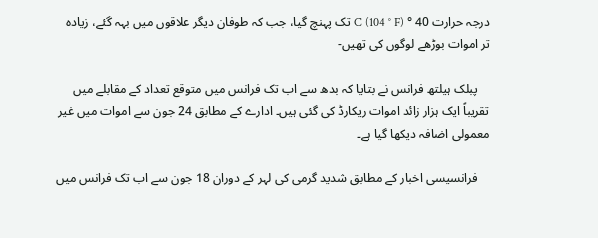درجہ حرارت 40 ° C (104 ° F) تک پہنچ گیا، جب کہ طوفان دیگر علاقوں میں بہہ گئے، زیادہ تر اموات بوڑھے لوگوں کی تھیں-

    پبلک ہیلتھ فرانس نے بتایا کہ بدھ سے اب تک فرانس میں متوقع تعداد کے مقابلے میں تقریباً ایک ہزار زائد اموات ریکارڈ کی گئی ہیں۔ ادارے کے مطابق 24 جون سے اموات میں غیر معمولی اضافہ دیکھا گیا ہے۔

    فرانسیسی اخبار کے مطابق شدید گرمی کی لہر کے دوران 18 جون سے اب تک فرانس میں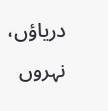دریاؤں، نہروں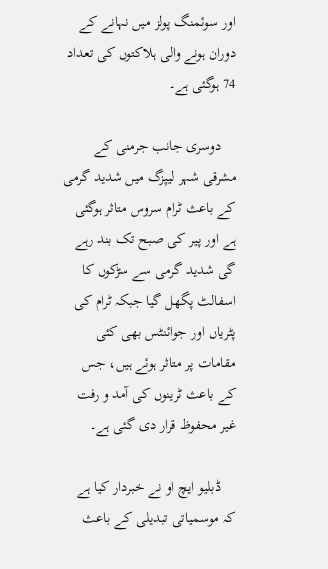اور سوئمنگ پولز میں نہانے کے دوران ہونے والی ہلاکتوں کی تعداد 74 ہوگئی ہے۔

    دوسری جانب جرمنی کے مشرقی شہر لیپزگ میں شدید گرمی کے باعث ٹرام سروس متاثر ہوگئی ہے اور پیر کی صبح تک بند رہے گی شدید گرمی سے سڑکوں کا اسفالٹ پگھل گیا جبکہ ٹرام کی پٹریاں اور جوائنٹس بھی کئی مقامات پر متاثر ہوئے ہیں، جس کے باعث ٹرینوں کی آمد و رفت غیر محفوظ قرار دی گئی ہے۔

    ڈبلیو ایچ او نے خبردار کیا ہے کہ موسمیاتی تبدیلی کے باعث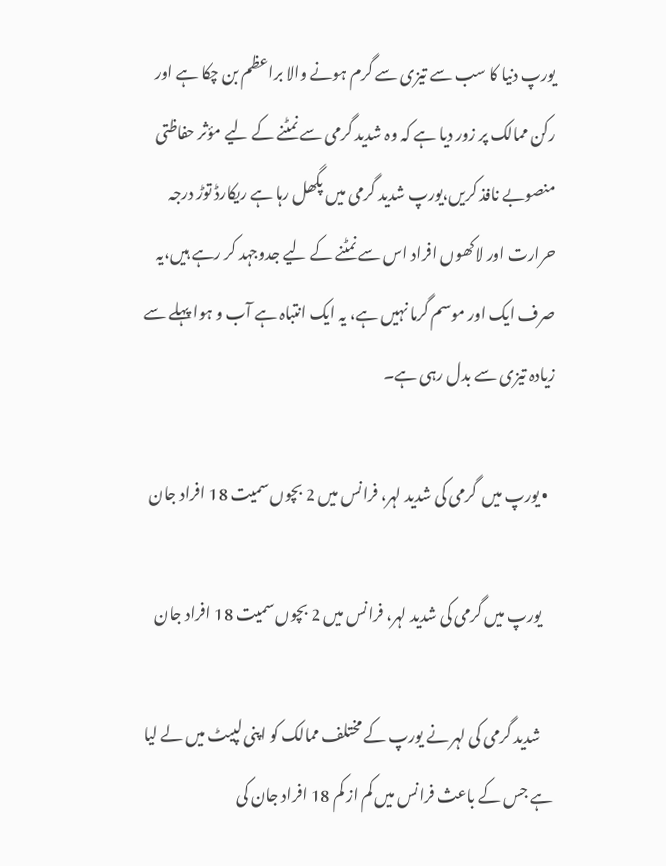یورپ دنیا کا سب سے تیزی سے گرم ہونے والا براعظم بن چکا ہے اور رکن ممالک پر زور دیا ہے کہ وہ شدید گرمی سے نمٹنے کے لیے مؤثر حفاظتی منصوبے نافذ کریں،یورپ شدید گرمی میں پگھل رہا ہے ریکارڈ توڑ درجہ حرارت اور لاکھوں افراد اس سے نمٹنے کے لیے جدوجہد کر رہے ہیں،یہ صرف ایک اور موسم گرما نہیں ہے، یہ ایک انتباہ ہے آب و ہوا پہلے سے زیادہ تیزی سے بدل رہی ہے۔

  • یورپ میں  گرمی کی شدید لہر، فرانس میں 2 بچوں سمیت 18 افراد جان

    یورپ میں گرمی کی شدید لہر، فرانس میں 2 بچوں سمیت 18 افراد جان

    شدید گرمی کی لہر نے یورپ کے مختلف ممالک کو اپنی لپیٹ میں لے لیا ہے جس کے باعث فرانس میں کم از کم 18 افراد جان کی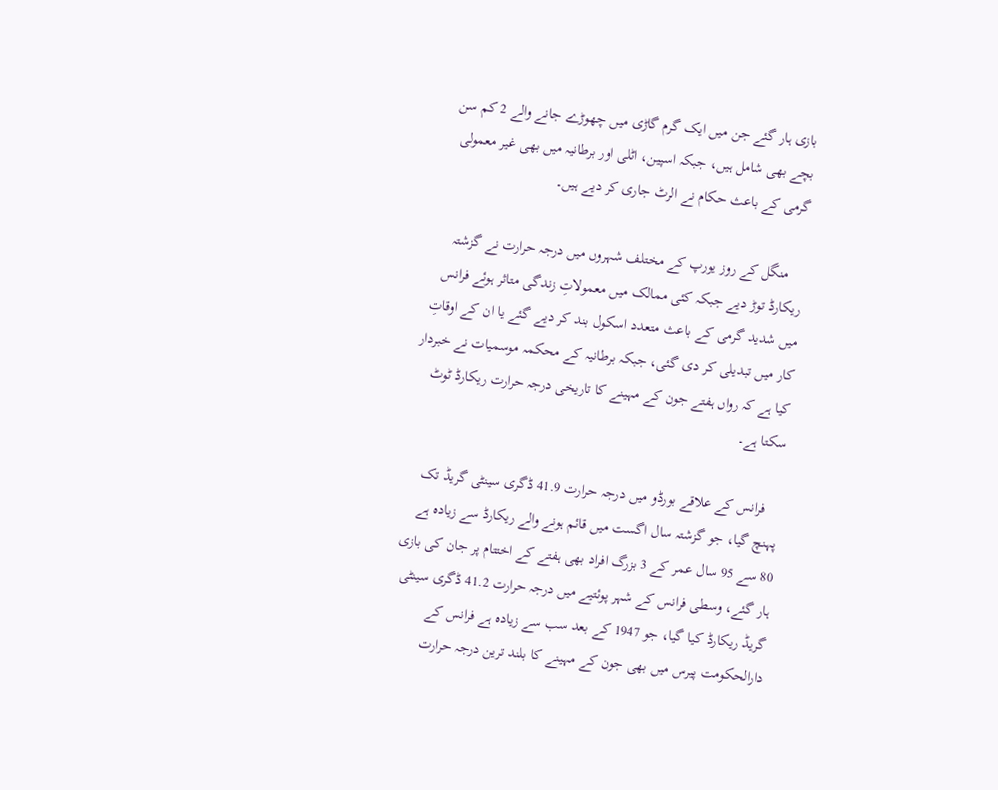بازی ہار گئے جن میں ایک گرم گاڑی میں چھوڑے جانے والے 2 کم سن بچے بھی شامل ہیں، جبکہ اسپین، اٹلی اور برطانیہ میں بھی غیر معمولی گرمی کے باعث حکام نے الرٹ جاری کر دیے ہیں۔

    منگل کے روز یورپ کے مختلف شہروں میں درجہ حرارت نے گزشتہ ریکارڈ توڑ دیے جبکہ کئی ممالک میں معمولاتِ زندگی متاثر ہوئے فرانس میں شدید گرمی کے باعث متعدد اسکول بند کر دیے گئے یا ان کے اوقاتِ کار میں تبدیلی کر دی گئی، جبکہ برطانیہ کے محکمہ موسمیات نے خبردار کیا ہے کہ رواں ہفتے جون کے مہینے کا تاریخی درجہ حرارت ریکارڈ ٹوٹ سکتا ہے۔

    فرانس کے علاقے بورڈو میں درجہ حرارت 41.9 ڈگری سینٹی گریڈ تک پہنچ گیا، جو گزشتہ سال اگست میں قائم ہونے والے ریکارڈ سے زیادہ ہے 80 سے 95 سال عمر کے 3 بزرگ افراد بھی ہفتے کے اختتام پر جان کی بازی ہار گئے، وسطی فرانس کے شہر پوئتیے میں درجہ حرارت 41.2 ڈگری سینٹی گریڈ ریکارڈ کیا گیا، جو 1947 کے بعد سب سے زیادہ ہے فرانس کے دارالحکومت پیرس میں بھی جون کے مہینے کا بلند ترین درجہ حرارت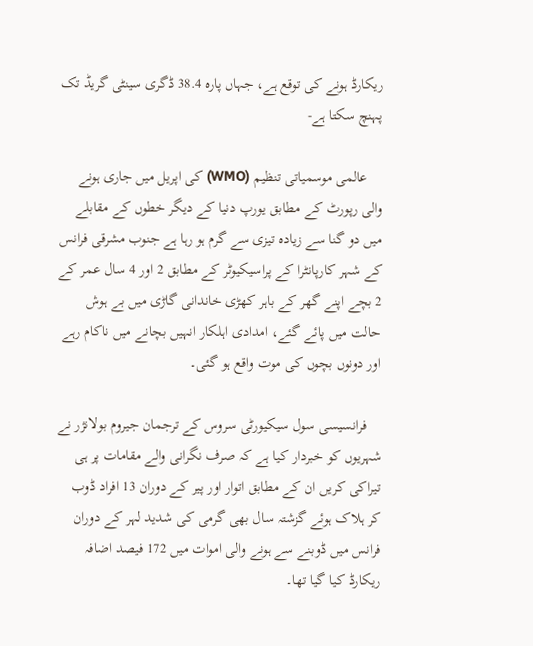ریکارڈ ہونے کی توقع ہے، جہاں پارہ 38.4 ڈگری سینٹی گریڈ تک پہنچ سکتا ہے-

    عالمی موسمیاتی تنظیم (WMO) کی اپریل میں جاری ہونے والی رپورٹ کے مطابق یورپ دنیا کے دیگر خطوں کے مقابلے میں دو گنا سے زیادہ تیزی سے گرم ہو رہا ہے جنوب مشرقی فرانس کے شہر کارپانٹرا کے پراسیکیوٹر کے مطابق 2 اور 4 سال عمر کے 2 بچے اپنے گھر کے باہر کھڑی خاندانی گاڑی میں بے ہوش حالت میں پائے گئے، امدادی اہلکار انہیں بچانے میں ناکام رہے اور دونوں بچوں کی موت واقع ہو گئی۔

    فرانسیسی سول سیکیورٹی سروس کے ترجمان جیروم بولانژر نے شہریوں کو خبردار کیا ہے کہ صرف نگرانی والے مقامات پر ہی تیراکی کریں ان کے مطابق اتوار اور پیر کے دوران 13 افراد ڈوب کر ہلاک ہوئے گزشتہ سال بھی گرمی کی شدید لہر کے دوران فرانس میں ڈوبنے سے ہونے والی اموات میں 172 فیصد اضافہ ریکارڈ کیا گیا تھا۔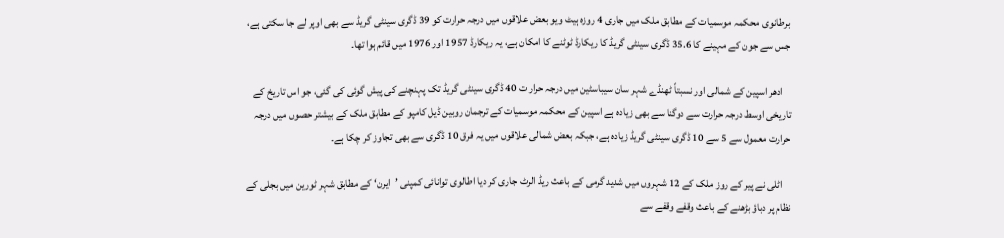برطانوی محکمہ موسمیات کے مطابق ملک میں جاری 4 روزہ ہیٹ ویو بعض علاقوں میں درجہ حرارت کو 39 ڈگری سینٹی گریڈ سے بھی اوپر لے جا سکتی ہے، جس سے جون کے مہینے کا 35.6 ڈگری سینٹی گریڈ کا ریکارڈ ٹوٹنے کا امکان ہے، یہ ریکارڈ 1957 اور 1976 میں قائم ہوا تھا۔

    ادھر اسپین کے شمالی اور نسبتاً ٹھنڈے شہر سان سیباسٹین میں درجہ حرار ت 40 ڈگری سینٹی گریڈ تک پہنچنے کی پیش گوئی کی گئی، جو اس تاریخ کے تاریخی اوسط درجہ حرارت سے دوگنا سے بھی زیادہ ہے اسپین کے محکمہ موسمیات کے ترجمان روبین ڈیل کامپو کے مطابق ملک کے بیشتر حصوں میں درجہ حرارت معمول سے 5 سے 10 ڈگری سینٹی گریڈ زیادہ ہے، جبکہ بعض شمالی علاقوں میں یہ فرق 10 ڈگری سے بھی تجاوز کر چکا ہے۔

    اٹلی نے پیر کے روز ملک کے 12 شہروں میں شدید گرمی کے باعث ریڈ الرٹ جاری کر دیا اطالوی توانائی کمپنی ’ایرن‘ کے مطابق شہر ٹورین میں بجلی کے نظام پر دباؤ بڑھنے کے باعث وقفے وقفے سے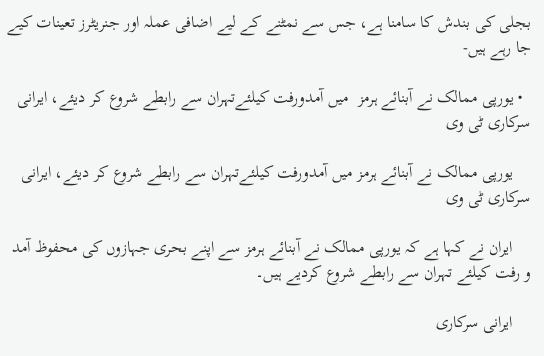بجلی کی بندش کا سامنا ہے، جس سے نمٹنے کے لیے اضافی عملہ اور جنریٹرز تعینات کیے جا رہے ہیں-

  • یورپی ممالک نے آبنائے ہرمز  میں آمدورفت کیلئےتہران سے رابطے شروع کر دیئے، ایرانی سرکاری ٹی وی

    یورپی ممالک نے آبنائے ہرمز میں آمدورفت کیلئےتہران سے رابطے شروع کر دیئے، ایرانی سرکاری ٹی وی

    ایران نے کہا ہے کہ یورپی ممالک نے آبنائے ہرمز سے اپنے بحری جہازوں کی محفوظ آمد و رفت کیلئے تہران سے رابطے شروع کردیے ہیں۔

    ایرانی سرکاری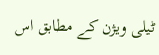ٹیلی ویژن کے مطابق اس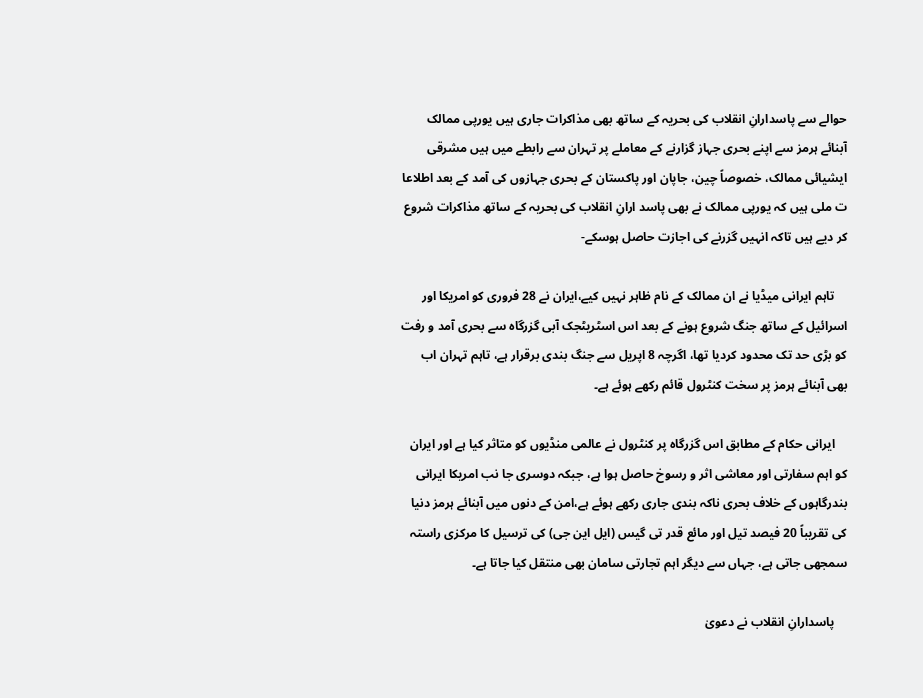حوالے سے پاسدارانِ انقلاب کی بحریہ کے ساتھ بھی مذاکرات جاری ہیں یورپی ممالک آبنائے ہرمز سے اپنے بحری جہاز گزارنے کے معاملے پر تہران سے رابطے میں ہیں مشرقی ایشیائی ممالک، خصوصاً چین، جاپان اور پاکستان کے بحری جہازوں کی آمد کے بعد اطلاعا ت ملی ہیں کہ یورپی ممالک نے بھی پاسد ارانِ انقلاب کی بحریہ کے ساتھ مذاکرات شروع کر دیے ہیں تاکہ انہیں گزرنے کی اجازت حاصل ہوسکے-

    تاہم ایرانی میڈیا نے ان ممالک کے نام ظاہر نہیں کیے،ایران نے 28 فروری کو امریکا اور اسرائیل کے ساتھ جنگ شروع ہونے کے بعد اس اسٹریٹجک آبی گزرگاہ سے بحری آمد و رفت کو بڑی حد تک محدود کردیا تھا، اگرچہ 8 اپریل سے جنگ بندی برقرار ہے، تاہم تہران اب بھی آبنائے ہرمز پر سخت کنٹرول قائم رکھے ہوئے ہے۔

    ایرانی حکام کے مطابق اس گزرگاہ پر کنٹرول نے عالمی منڈیوں کو متاثر کیا ہے اور ایران کو اہم سفارتی اور معاشی اثر و رسوخ حاصل ہوا ہے، جبکہ دوسری جا نب امریکا ایرانی بندرگاہوں کے خلاف بحری ناکہ بندی جاری رکھے ہوئے ہے،امن کے دنوں میں آبنائے ہرمز دنیا کی تقریباً 20 فیصد تیل اور مائع قدر تی گیس (ایل این جی) کی ترسیل کا مرکزی راستہ سمجھی جاتی ہے، جہاں سے دیگر اہم تجارتی سامان بھی منتقل کیا جاتا ہے۔

    پاسدارانِ انقلاب نے دعویٰ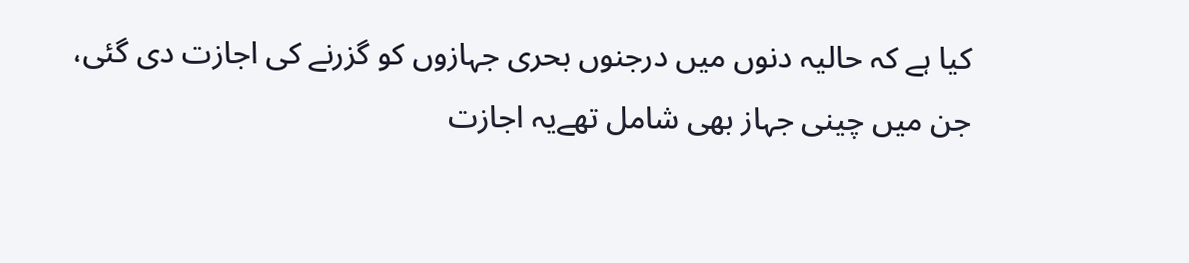کیا ہے کہ حالیہ دنوں میں درجنوں بحری جہازوں کو گزرنے کی اجازت دی گئی، جن میں چینی جہاز بھی شامل تھےیہ اجازت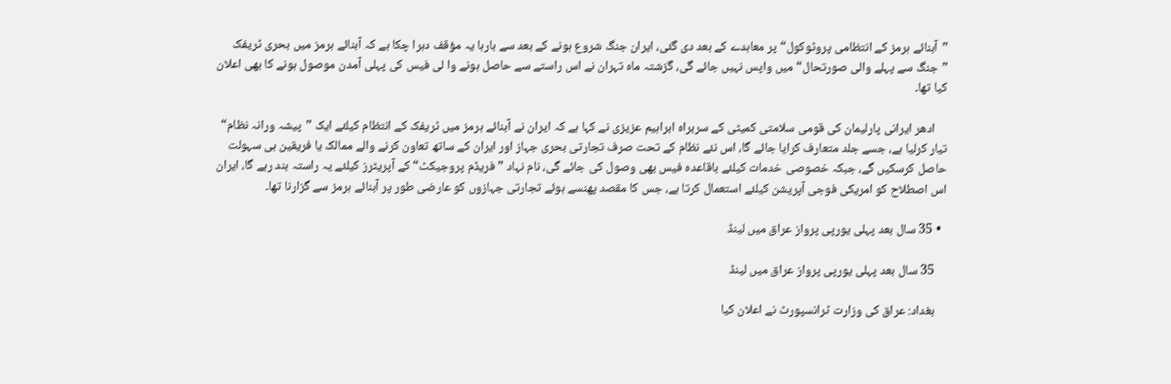”آبنائے ہرمز کے انتظامی پروٹوکول“ پر معاہدے کے بعد دی گئی، ایران جنگ شروع ہونے کے بعد سے بارہا یہ مؤقف دہرا چکا ہے کہ آبنائے ہرمز میں بحری ٹریفک ”جنگ سے پہلے والی صورتحال“ میں واپس نہیں جائے گی، گزشتہ ماہ تہران نے اس راستے سے حاصل ہونے وا لی فیس کی پہلی آمدن موصول ہونے کا بھی اعلان کیا تھا۔

    ادھر ایرانی پارلیمان کی قومی سلامتی کمیٹی کے سربراہ ابراہیم عزیزی نے کہا ہے کہ ایران نے آبنائے ہرمز میں ٹریفک کے انتظام کیلئے ایک ”پیشہ ورانہ نظام“ تیار کرلیا ہے، جسے جلد متعارف کرایا جائے گا، اس نئے نظام کے تحت صرف تجارتی بحری جہاز اور ایران کے ساتھ تعاون کرنے والے ممالک یا فریقین ہی سہولت حاصل کرسکیں گے، جبکہ خصوصی خدمات کیلئے باقاعدہ فیس بھی وصول کی جائے گی، نام نہاد ”فریڈم پروجیکٹ“ کے آپریٹرز کیلئے یہ راستہ بند رہے گا، ایران اس اصطلاح کو امریکی فوجی آپریشن کیلئے استعمال کرتا ہے، جس کا مقصد پھنسے ہوئے تجارتی جہازوں کو عارضی طور پر آبنائے ہرمز سے گزارنا تھا۔

  • 35 سال بعد پہلی یورپی پرواز عراق میں لینڈ

    35 سال بعد پہلی یورپی پرواز عراق میں لینڈ

    بغداد: عراق کی وزارت ٹرانسپورٹ نے اعلان کیا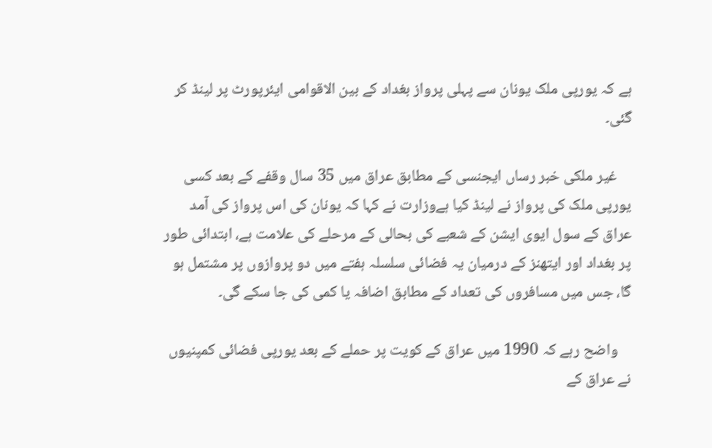ہے کہ یورپی ملک یونان سے پہلی پرواز بغداد کے بین الاقوامی ایئرپورٹ پر لینڈ کر گئی۔

    غیر ملکی خبر رساں ایجنسی کے مطابق عراق میں 35 سال وقفے کے بعد کسی یورپی ملک کی پرواز نے لینڈ کیا ہےوزارت نے کہا کہ یونان کی اس پرواز کی آمد عراق کے سول ایوی ایشن کے شعبے کی بحالی کے مرحلے کی علامت ہے، ابتدائی طور پر بغداد اور ایتھنز کے درمیان یہ فضائی سلسلہ ہفتے میں دو پروازوں پر مشتمل ہو گا، جس میں مسافروں کی تعداد کے مطابق اضافہ یا کمی کی جا سکے گی۔

    واضح رہے کہ 1990 میں عراق کے کویت پر حملے کے بعد یورپی فضائی کمپنیوں نے عراق کے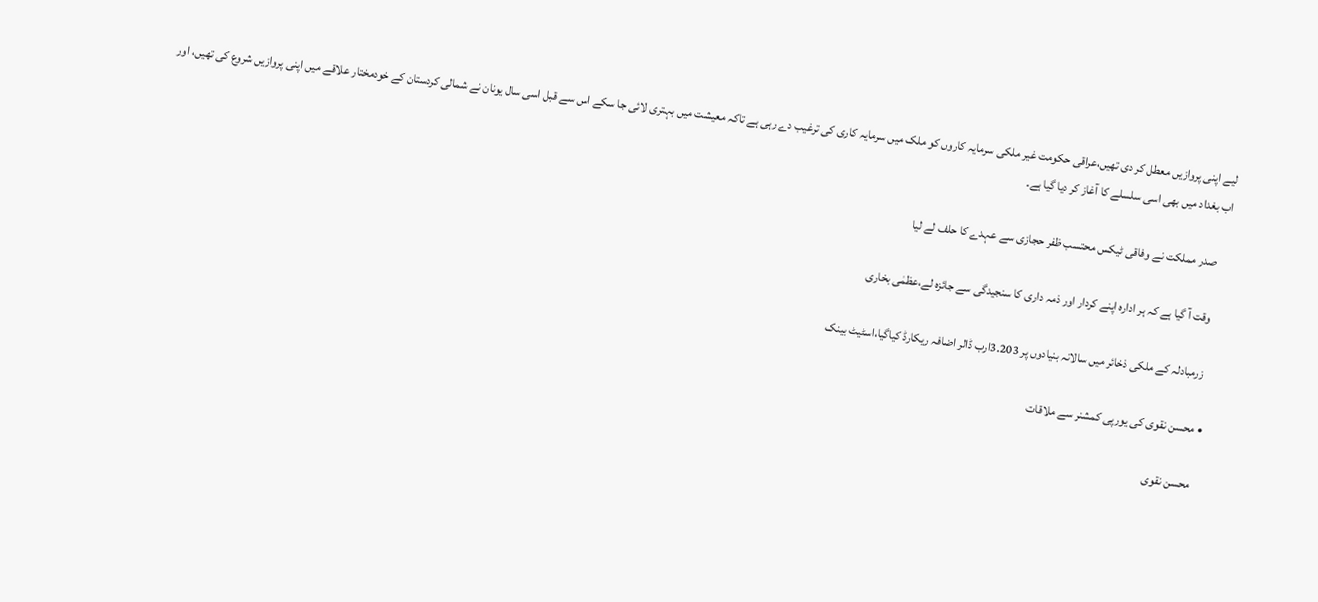لیے اپنی پروازیں معطل کر دی تھیں،عراقی حکومت غیر ملکی سرمایہ کاروں کو ملک میں سرمایہ کاری کی ترغیب دے رہی ہے تاکہ معیشت میں بہتری لائی جا سکے اس سے قبل اسی سال یونان نے شمالی کردستان کے خودمختار علاقے میں اپنی پروازیں شروع کی تھیں، اور اب بغداد میں بھی اسی سلسلے کا آغاز کر دیا گیا ہے۔

    صدر مملکت نے وفاقی ٹیکس محتسب ظفر حجازی سے عہدے کا حلف لے لیا

    وقت آ گیا ہے کہ ہر ادارہ اپنے کردار اور ذمہ داری کا سنجیدگی سے جائزہ لے،عظمٰی بخاری

    زرمبادلہ کے ملکی ذخائر میں سالانہ بنیادوں پر 3.203ارب ڈالر اضافہ ریکارڈ کیاگیا،اسٹیٹ بینک

  • محسن نقوی کی یورپی کمشنر سے ملاقات

    محسن نقوی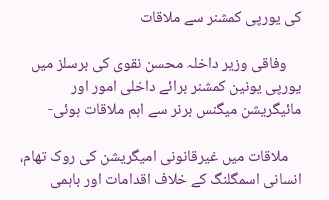کی یورپی کمشنر سے ملاقات

    وفاقی وزیر داخلہ محسن نقوی کی برسلز میں یورپی یونین کمشنر برائے داخلی امور اور مائیگریشن میگنس برنر سے اہم ملاقات ہوئی-

    ملاقات میں غیرقانونی امیگریشن کی روک تھام، انسانی اسمگلنگ کے خلاف اقدامات اور باہمی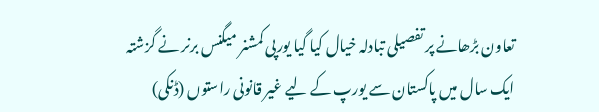تعاون بڑھانے پر تفصیلی تبادلہ خیال کیا گیا یورپی کمشنر میگنس برنر نے گزشتہ ایک سال میں پاکستان سے یورپ کے لیے غیر قانونی راستوں (ڈنکی)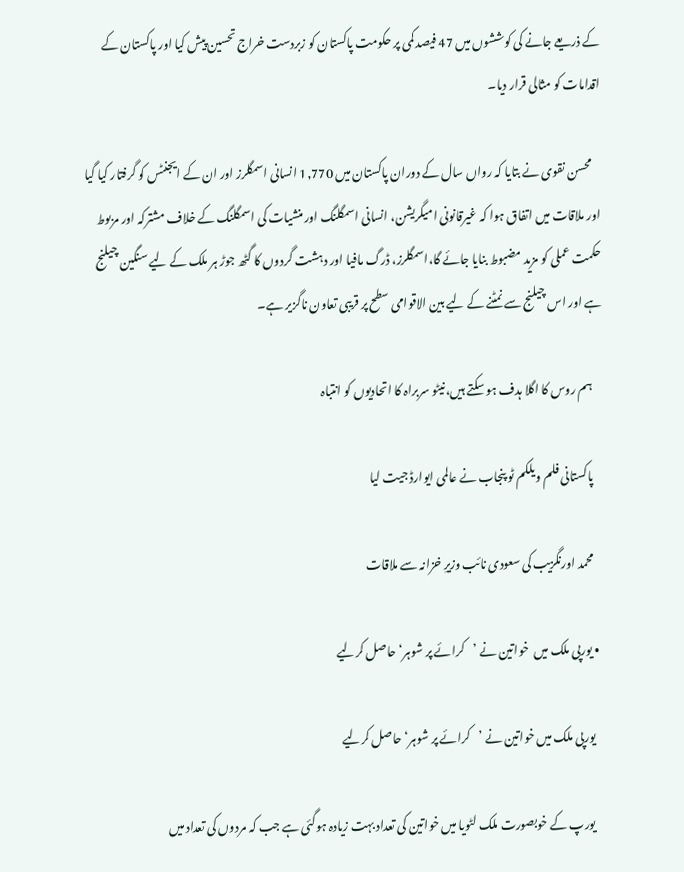کے ذریعے جانے کی کوششوں میں 47 فیصد کمی پر حکومت پاکستان کو زبردست خراج تحسین پیش کیا اور پاکستان کے اقدامات کو مثالی قرار دیا۔

    محسن نقوی نے بتایا کہ رواں سال کے دوران پاکستان میں 1,770 انسانی اسمگلرز اور ان کے ایجنٹس کو گرفتار کیا گیا اور ملاقات میں اتفاق ہوا کہ غیرقانونی امیگریشن، انسانی اسمگلنگ اور منشیات کی اسمگلنگ کے خلاف مشترکہ اور مربوط حکمت عملی کو مزید مضبوط بنایا جائے گا،اسمگلرز، ڈرگ مافیا اور دہشت گردوں کا گٹھ جوڑ ہر ملک کے لیے سنگین چیلنج ہے اور اس چیلنج سے نمٹنے کے لیے بین الاقوامی سطح پر قریبی تعاون ناگزیر ہے۔

    ہم روس کا اگلا ہدف ہو سکتے ہیں،نیٹو سربراہ کا اتحادیوں کو انتباہ

    پاکستانی فلم ویلکم ٹو پنجاب نے عالمی ایوارڈ جیت لیا

    محمد اورنگزیب کی سعودی نائب وزیرِ خزانہ سے ملاقات

  • یورپی ملک میں  خواتین نے ’کرائے پر شوہر‘ حاصل کرلیے

    یورپی ملک میں خواتین نے ’کرائے پر شوہر‘ حاصل کرلیے

    یورپ کے خوبصورت ملک لٹویا میں خواتین کی تعداد بہت زیادہ ہوگئی ہے جب کہ مردوں کی تعداد میں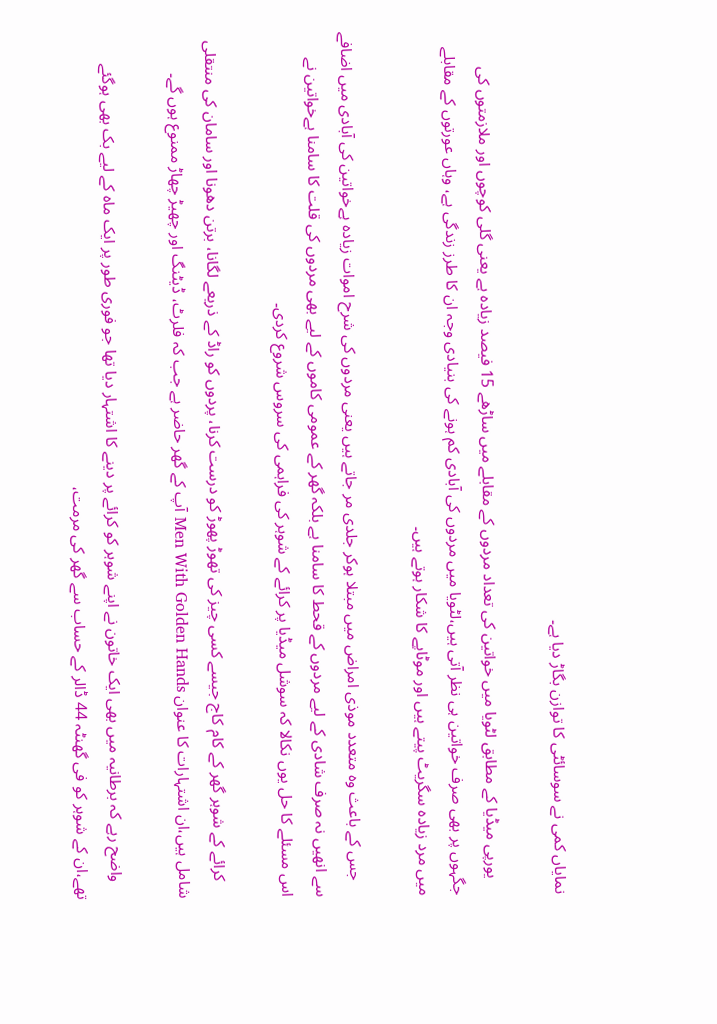نمایاں کمی نے سوسائٹی کا توازن بگاڑ دیا ہے۔

    یورپی میڈیا کے مطابق لٹویا میں خواتین کی تعداد مردوں کے مقابلے میں ساڑھے 15 فیصد زیادہ ہے یعنی گلی کوچوں اور ملازمتوں کی جگہوں پر بھی صرف خواتین ہی نظر آتی ہیں،لٹویا میں مردوں کی آبادی کم ہونے کی بنیادی وجہ ان کا طرز زندگی ہے، وہاں عورتوں کے مقابلے میں مرد زیادہ سگریٹ پیتے ہیں اور موٹاپے کا شکار ہوتے ہیں۔

    جس کے باعث وہ متعدد موذی امراض میں مبتلا ہوکر جلدی مر جاتے ہیں یعنی مردوں کی شرح اموات زیادہ ہےخواتین کی آبادی میں اضافے سے انھیں نہ صرف شادی کے لیے مردوں کے قحط کا سامنا ہے بلکہ گھر کے عمومی کاموں کے لیے بھی مردوں کی قلت کا سامنا ہےخواتین نے اس مسئلے کا حل یوں نکالا کہ سوشل میڈیا پر کرائے کے شوہر کی فراہمی کی سروس شروع کردی۔

    کرائے کے شوہر گھر کے کام کاج جیسے کسی چیز کی تھوڑ پھوڑ کو درست کرنا، پردوں کو راڈ کے ذریعے لگانا، برتن دھونا اور سامان کی منتقلی شامل ہیں،ان اشتہارات کا عنوان Men With Golden Hands آپ کے گھر حاضر ہے جب کہ فلرٹ، ڈیٹنگ اور چھیڑ چھاڑ ممنوع ہوں گے۔

    واضح رہے کہ برطانیہ میں بھی ایک خاتون نے اپنے شوہر کو کرائے پر دینے کا اشتہار دیا تھا جو فوری طور پر ایک ماہ کے لیے بک بھی ہوگئے تھے،ان کے شوہر کو فی گھنٹہ 44 ڈالر کے حساب سے گھر کی مرمت،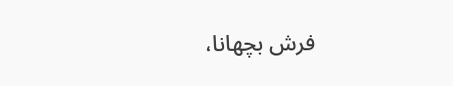فرش بچھانا،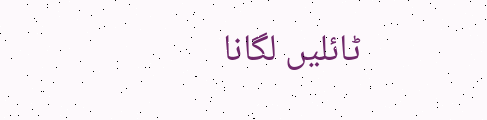ٹائلیں لگانا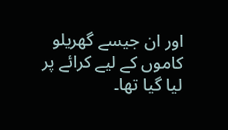اور ان جیسے گھریلو کاموں کے لیے کرائے پر لیا گیا تھا۔